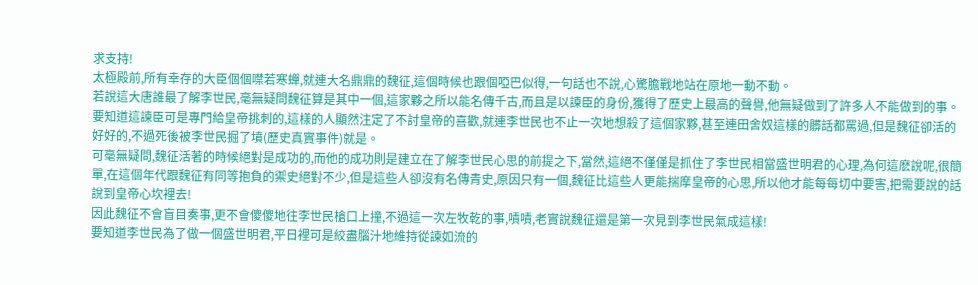求支持!
太極殿前,所有幸存的大臣個個噤若寒蟬,就連大名鼎鼎的魏征,這個時候也跟個啞巴似得,一句話也不說,心驚膽戰地站在原地一動不動。
若說這大唐誰最了解李世民,毫無疑問魏征算是其中一個,這家夥之所以能名傳千古,而且是以諫臣的身份,獲得了歷史上最高的聲譽,他無疑做到了許多人不能做到的事。
要知道這諫臣可是專門給皇帝挑刺的,這樣的人顯然注定了不討皇帝的喜歡,就連李世民也不止一次地想殺了這個家夥,甚至連田舍奴這樣的髒話都罵過,但是魏征卻活的好好的,不過死後被李世民掘了墳(歷史真實事件)就是。
可毫無疑問,魏征活著的時候絕對是成功的,而他的成功則是建立在了解李世民心思的前提之下,當然,這絕不僅僅是抓住了李世民相當盛世明君的心理,為何這麽說呢,很簡單,在這個年代跟魏征有同等抱負的禦史絕對不少,但是這些人卻沒有名傳青史,原因只有一個,魏征比這些人更能揣摩皇帝的心思,所以他才能每每切中要害,把需要說的話說到皇帝心坎裡去!
因此魏征不會盲目奏事,更不會傻傻地往李世民槍口上撞,不過這一次左牧乾的事,嘖嘖,老實說魏征還是第一次見到李世民氣成這樣!
要知道李世民為了做一個盛世明君,平日裡可是絞盡腦汁地維持從諫如流的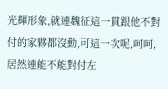光輝形象,就連魏征這一貫跟他不對付的家夥都沒動,可這一次呢,呵呵,居然連能不能對付左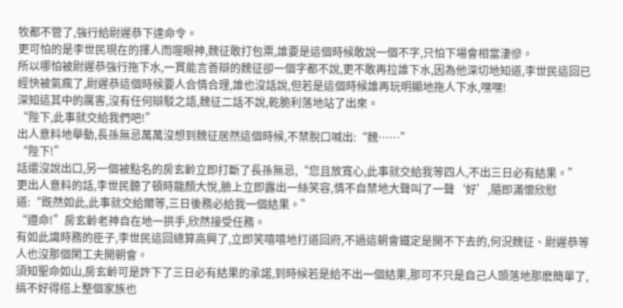牧都不管了,強行給尉遲恭下達命令。
更可怕的是李世民現在的擇人而噬眼神,魏征敢打包票,誰要是這個時候敢說一個不字,只怕下場會相當淒慘。
所以哪怕被尉遲恭強行拖下水,一貫能言善辯的魏征卻一個字都不說,更不敢再拉誰下水,因為他深切地知道,李世民這回已經快被氣瘋了,尉遲恭這個時候要人合情合理,誰也沒話說,但若是這個時候誰再玩明顯地拖人下水,嘿嘿!
深知這其中的厲害,沒有任何辯駁之語,魏征二話不說,乾脆利落地站了出來。
“陛下,此事就交給我們吧!”
出人意料地舉動,長孫無忌萬萬沒想到魏征居然這個時候,不禁脫口喊出:“魏……”
“陛下!”
話還沒說出口,另一個被點名的房玄齡立即打斷了長孫無忌,“您且放寬心,此事就交給我等四人,不出三日必有結果。”
更出人意料的話,李世民聽了頓時龍顏大悅,臉上立即露出一絲笑容,情不自禁地大聲叫了一聲‘好’,隨即滿懷欣慰道:“既然如此,此事就交給爾等,三日後務必給我一個結果。”
“遵命!”房玄齡老神自在地一拱手,欣然接受任務。
有如此識時務的臣子,李世民這回總算高興了,立即笑嘻嘻地打道回府,不過這朝會鐵定是開不下去的,何況魏征、尉遲恭等人也沒那個閑工夫開朝會。
須知聖命如山,房玄齡可是許下了三日必有結果的承諾,到時候若是給不出一個結果,那可不只是自己人頭落地那麽簡單了,搞不好得搭上整個家族也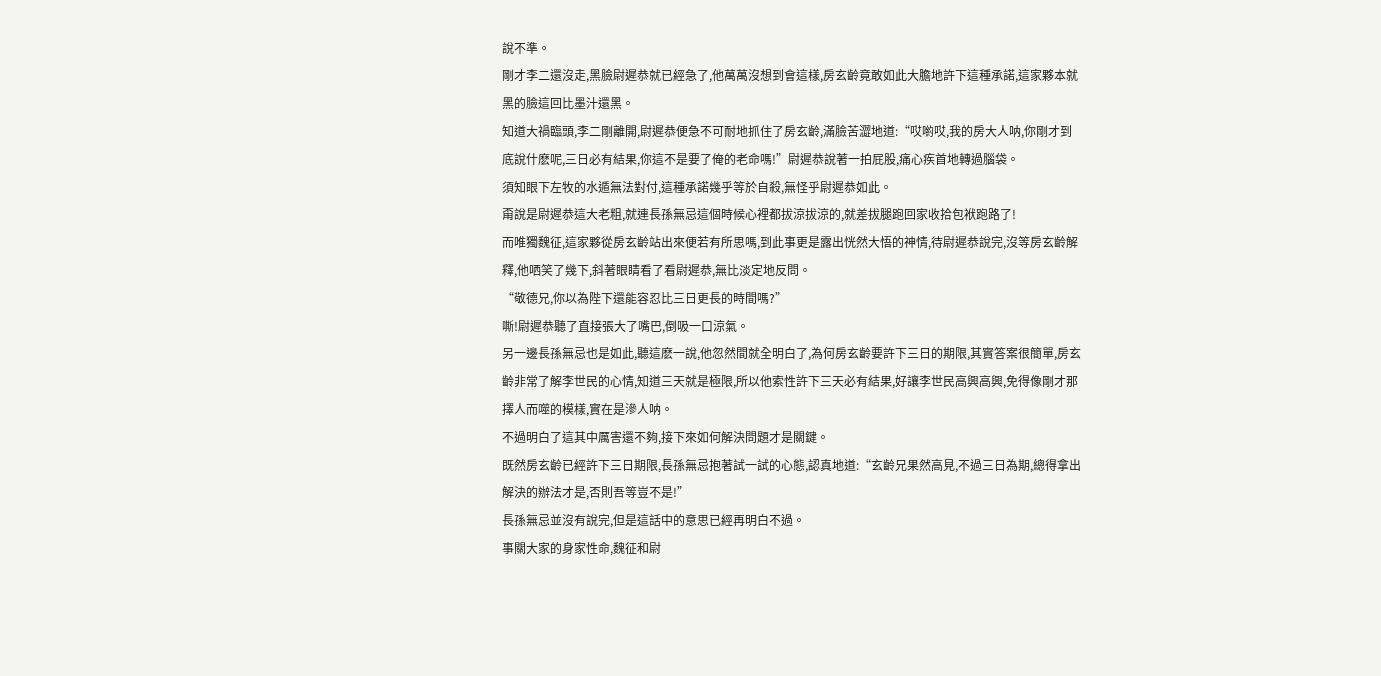說不準。
剛才李二還沒走,黑臉尉遲恭就已經急了,他萬萬沒想到會這樣,房玄齡竟敢如此大膽地許下這種承諾,這家夥本就黑的臉這回比墨汁還黑。
知道大禍臨頭,李二剛離開,尉遲恭便急不可耐地抓住了房玄齡,滿臉苦澀地道:“哎喲哎,我的房大人呐,你剛才到底說什麽呢,三日必有結果,你這不是要了俺的老命嗎!”尉遲恭說著一拍屁股,痛心疾首地轉過腦袋。
須知眼下左牧的水遁無法對付,這種承諾幾乎等於自殺,無怪乎尉遲恭如此。
甭說是尉遲恭這大老粗,就連長孫無忌這個時候心裡都拔涼拔涼的,就差拔腿跑回家收拾包袱跑路了!
而唯獨魏征,這家夥從房玄齡站出來便若有所思嗎,到此事更是露出恍然大悟的神情,待尉遲恭說完,沒等房玄齡解釋,他哂笑了幾下,斜著眼睛看了看尉遲恭,無比淡定地反問。
“敬德兄,你以為陛下還能容忍比三日更長的時間嗎?”
嘶!尉遲恭聽了直接張大了嘴巴,倒吸一口涼氣。
另一邊長孫無忌也是如此,聽這麽一說,他忽然間就全明白了,為何房玄齡要許下三日的期限,其實答案很簡單,房玄齡非常了解李世民的心情,知道三天就是極限,所以他索性許下三天必有結果,好讓李世民高興高興,免得像剛才那擇人而噬的模樣,實在是滲人呐。
不過明白了這其中厲害還不夠,接下來如何解決問題才是關鍵。
既然房玄齡已經許下三日期限,長孫無忌抱著試一試的心態,認真地道:“玄齡兄果然高見,不過三日為期,總得拿出解決的辦法才是,否則吾等豈不是!”
長孫無忌並沒有說完,但是這話中的意思已經再明白不過。
事關大家的身家性命,魏征和尉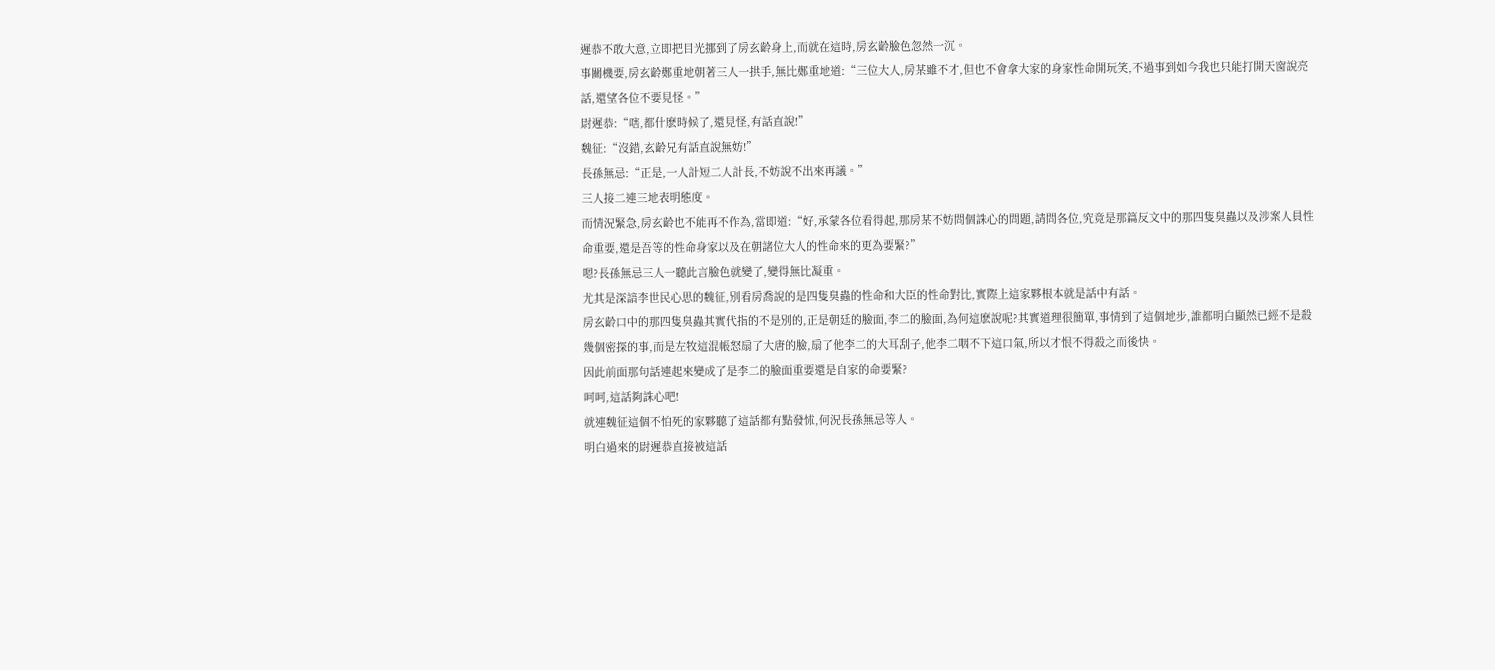遲恭不敢大意,立即把目光挪到了房玄齡身上,而就在這時,房玄齡臉色忽然一沉。
事關機要,房玄齡鄭重地朝著三人一拱手,無比鄭重地道:“三位大人,房某雖不才,但也不會拿大家的身家性命開玩笑,不過事到如今我也只能打開天窗說亮話,還望各位不要見怪。”
尉遲恭:“嗐,都什麽時候了,還見怪,有話直說!”
魏征:“沒錯,玄齡兄有話直說無妨!”
長孫無忌:“正是,一人計短二人計長,不妨說不出來再議。”
三人接二連三地表明態度。
而情況緊急,房玄齡也不能再不作為,當即道:“好,承蒙各位看得起,那房某不妨問個誅心的問題,請問各位,究竟是那篇反文中的那四隻臭蟲以及涉案人員性命重要,還是吾等的性命身家以及在朝諸位大人的性命來的更為要緊?”
嗯?長孫無忌三人一聽此言臉色就變了,變得無比凝重。
尤其是深諳李世民心思的魏征,別看房喬說的是四隻臭蟲的性命和大臣的性命對比,實際上這家夥根本就是話中有話。
房玄齡口中的那四隻臭蟲其實代指的不是別的,正是朝廷的臉面,李二的臉面,為何這麽說呢?其實道理很簡單,事情到了這個地步,誰都明白顯然已經不是殺幾個密探的事,而是左牧這混帳怒扇了大唐的臉,扇了他李二的大耳刮子,他李二咽不下這口氣,所以才恨不得殺之而後快。
因此前面那句話連起來變成了是李二的臉面重要還是自家的命要緊?
呵呵,這話夠誅心吧!
就連魏征這個不怕死的家夥聽了這話都有點發怵,何況長孫無忌等人。
明白過來的尉遲恭直接被這話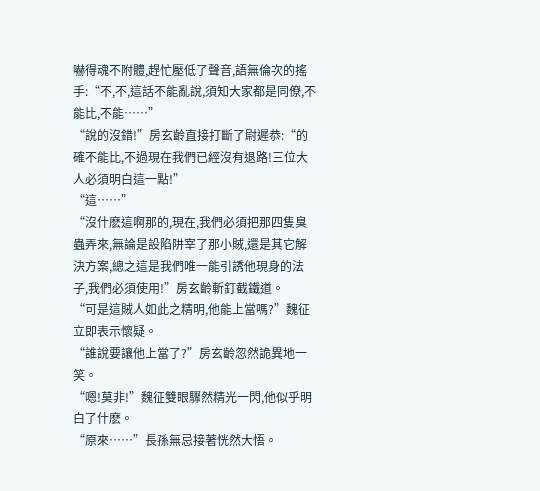嚇得魂不附體,趕忙壓低了聲音,語無倫次的搖手:“不,不,這話不能亂說,須知大家都是同僚,不能比,不能……”
“說的沒錯!”房玄齡直接打斷了尉遲恭:“的確不能比,不過現在我們已經沒有退路!三位大人必須明白這一點!”
“這……”
“沒什麽這啊那的,現在,我們必須把那四隻臭蟲弄來,無論是設陷阱宰了那小賊,還是其它解決方案,總之這是我們唯一能引誘他現身的法子,我們必須使用!”房玄齡斬釘截鐵道。
“可是這賊人如此之精明,他能上當嗎?”魏征立即表示懷疑。
“誰說要讓他上當了?”房玄齡忽然詭異地一笑。
“嗯!莫非!”魏征雙眼驟然精光一閃,他似乎明白了什麽。
“原來……”長孫無忌接著恍然大悟。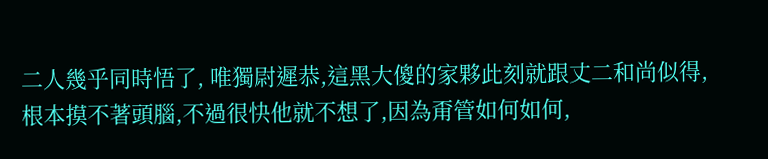二人幾乎同時悟了, 唯獨尉遲恭,這黑大傻的家夥此刻就跟丈二和尚似得,根本摸不著頭腦,不過很快他就不想了,因為甭管如何如何,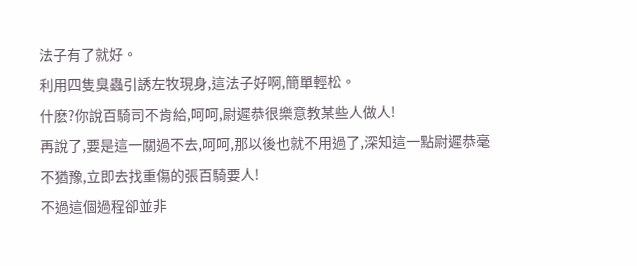法子有了就好。
利用四隻臭蟲引誘左牧現身,這法子好啊,簡單輕松。
什麽?你說百騎司不肯給,呵呵,尉遲恭很樂意教某些人做人!
再說了,要是這一關過不去,呵呵,那以後也就不用過了,深知這一點尉遲恭毫不猶豫,立即去找重傷的張百騎要人!
不過這個過程卻並非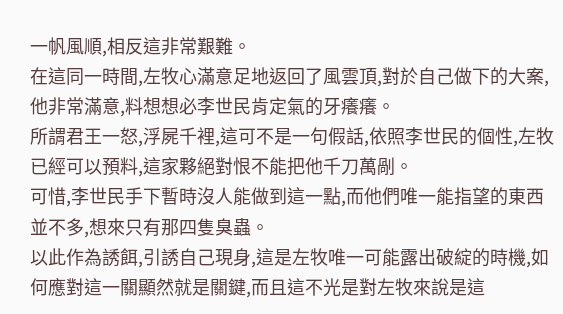一帆風順,相反這非常艱難。
在這同一時間,左牧心滿意足地返回了風雲頂,對於自己做下的大案,他非常滿意,料想想必李世民肯定氣的牙癢癢。
所謂君王一怒,浮屍千裡,這可不是一句假話,依照李世民的個性,左牧已經可以預料,這家夥絕對恨不能把他千刀萬剮。
可惜,李世民手下暫時沒人能做到這一點,而他們唯一能指望的東西並不多,想來只有那四隻臭蟲。
以此作為誘餌,引誘自己現身,這是左牧唯一可能露出破綻的時機,如何應對這一關顯然就是關鍵,而且這不光是對左牧來說是這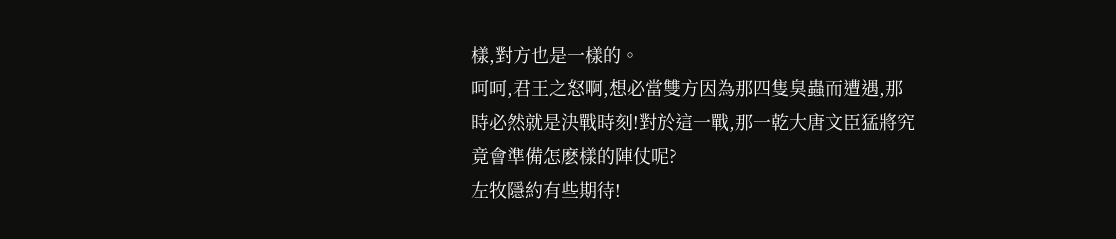樣,對方也是一樣的。
呵呵,君王之怒啊,想必當雙方因為那四隻臭蟲而遭遇,那時必然就是決戰時刻!對於這一戰,那一乾大唐文臣猛將究竟會準備怎麽樣的陣仗呢?
左牧隱約有些期待!